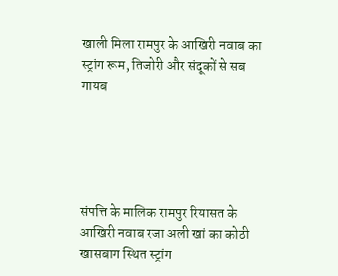खाली मिला रामपुर के आखिरी नवाब का स्ट्रांग रूम, तिजोरी और संदूकों से सब गायब





संपत्ति के मालिक रामपुर रियासत के आखिरी नवाब रजा अली खां का कोठी खासबाग स्थित स्ट्रांग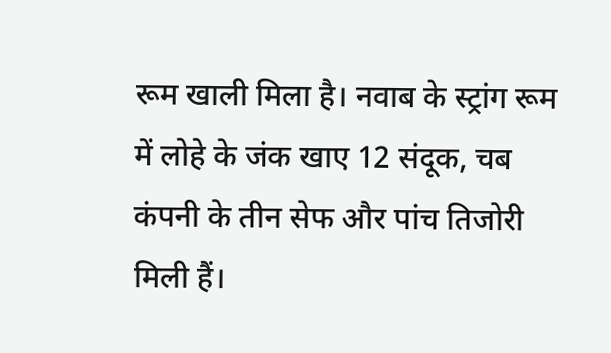रूम खाली मिला है। नवाब के स्ट्रांग रूम में लोहे के जंक खाए 12 संदूक, चब कंपनी के तीन सेफ और पांच तिजोरी मिली हैं।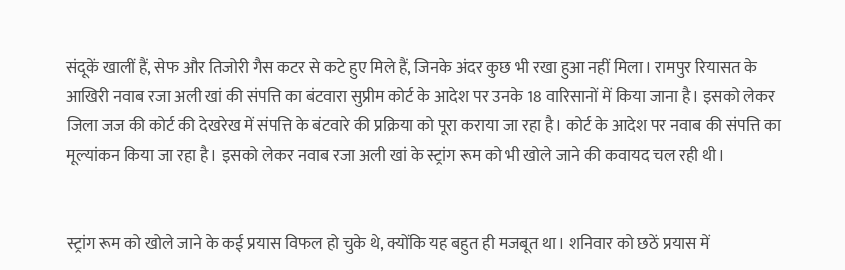संदूकें खालीं हैं, सेफ और तिजोरी गैस कटर से कटे हुए मिले हैं, जिनके अंदर कुछ भी रखा हुआ नहीं मिला। रामपुर रियासत के आखिरी नवाब रजा अली खां की संपत्ति का बंटवारा सुप्रीम कोर्ट के आदेश पर उनके 18 वारिसानों में किया जाना है। इसको लेकर जिला जज की कोर्ट की देखरेख में संपत्ति के बंटवारे की प्रक्रिया को पूरा कराया जा रहा है। कोर्ट के आदेश पर नवाब की संपत्ति का मूल्यांकन किया जा रहा है। इसको लेकर नवाब रजा अली खां के स्ट्रांग रूम को भी खोले जाने की कवायद चल रही थी।


स्ट्रांग रूम को खोले जाने के कई प्रयास विफल हो चुके थे, क्योंकि यह बहुत ही मजबूत था। शनिवार को छठें प्रयास में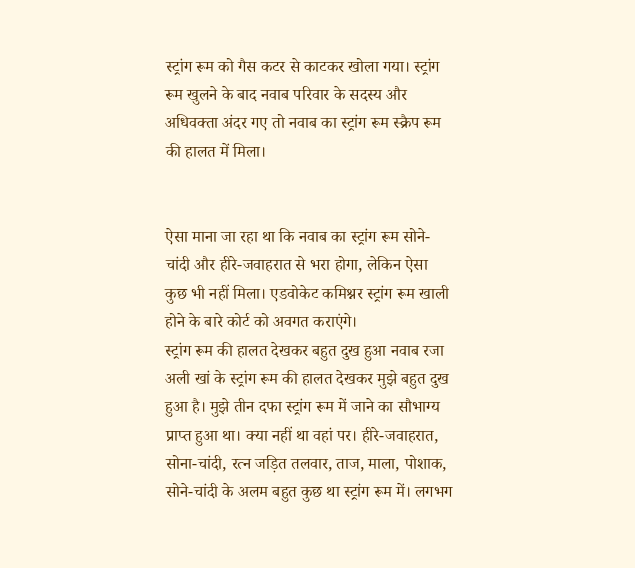स्ट्रांग रूम को गैस कटर से काटकर खोला गया। स्ट्रांग रूम खुलने के बाद नवाब परिवार के सदस्य और अधिवक्ता अंदर गए तो नवाब का स्ट्रांग रूम स्क्रैप रूम की हालत में मिला।


ऐसा माना जा रहा था कि नवाब का स्ट्रांग रूम सोने-चांदी और हीरे-जवाहरात से भरा होगा, लेकिन ऐसा कुछ भी नहीं मिला। एडवोकेट कमिश्नर स्ट्रांग रूम खाली होने के बारे कोर्ट को अवगत कराएंगे।
स्ट्रांग रूम की हालत देखकर बहुत दुख हुआ नवाब रजा अली खां के स्ट्रांग रूम की हालत देखकर मुझे बहुत दुख हुआ है। मुझे तीन दफा स्ट्रांग रूम में जाने का सौभाग्य प्राप्त हुआ था। क्या नहीं था वहां पर। हीरे-जवाहरात, सोना-चांदी, रत्न जड़ित तलवार, ताज, माला, पोशाक, सोने-चांदी के अलम बहुत कुछ था स्ट्रांग रूम में। लगभग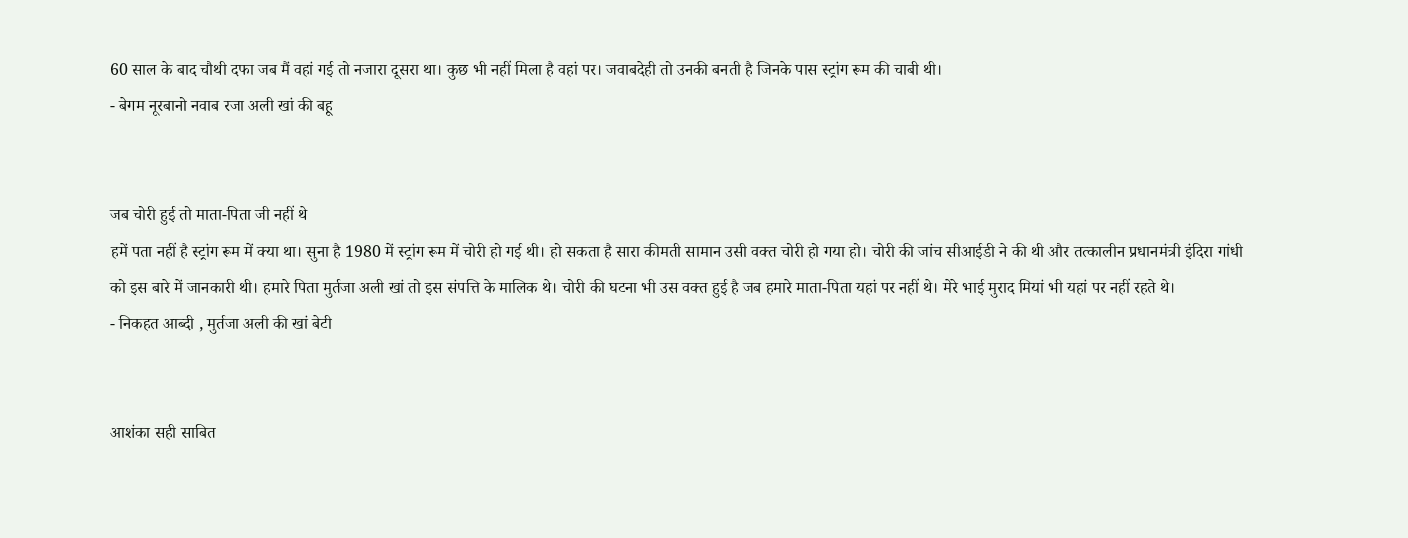60 साल के बाद चौथी दफा जब मैं वहां गई तो नजारा दूसरा था। कुछ भी नहीं मिला है वहां पर। जवाबदेही तो उनकी बनती है जिनके पास स्ट्रांग रूम की चाबी थी।
- बेगम नूरबानो नवाब रजा अली खां की बहू


जब चोरी हुई तो माता-पिता जी नहीं थे
हमें पता नहीं है स्ट्रांग रूम में क्या था। सुना है 1980 में स्ट्रांग रूम में चोरी हो गई थी। हो सकता है सारा कीमती सामान उसी वक्त चोरी हो गया हो। चोरी की जांच सीआईडी ने की थी और तत्कालीन प्रधानमंत्री इंदिरा गांधी को इस बारे में जानकारी थी। हमारे पिता मुर्तजा अली खां तो इस संपत्ति के मालिक थे। चोरी की घटना भी उस वक्त हुई है जब हमारे माता-पिता यहां पर नहीं थे। मेरे भाई मुराद मियां भी यहां पर नहीं रहते थे।
- निकहत आब्दी , मुर्तजा अली की खां बेटी


आशंका सही साबित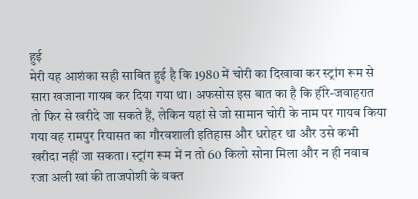हुई
मेरी यह आशंका सही साबित हुई है कि 1980 में चोरी का दिखावा कर स्ट्रांग रूम से सारा खजाना गायब कर दिया गया था। अफसोस इस बात का है कि हीरे-जवाहरात तो फिर से खरीदे जा सकते हैं, लेकिन यहां से जो सामान चोरी के नाम पर गायब किया गया वह रामपुर रियासत का गौरवशाली इतिहास और धरोहर था और उसे कभी खरीदा नहीं जा सकता। स्ट्रांग रूम में न तो 60 किलो सोना मिला और न ही नवाब रजा अली खां की ताजपोशी के वक्त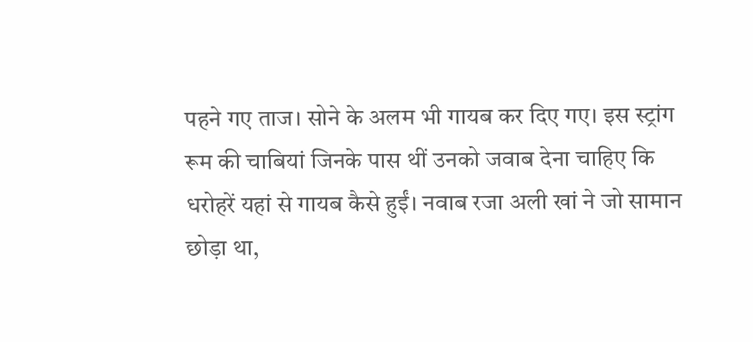पहने गए ताज। सोने के अलम भी गायब कर दिए गए। इस स्ट्रांग रूम की चाबियां जिनके पास थीं उनको जवाब देना चाहिए कि धरोहरें यहां से गायब कैसे हुईं। नवाब रजा अली खां ने जो सामान छोड़ा था,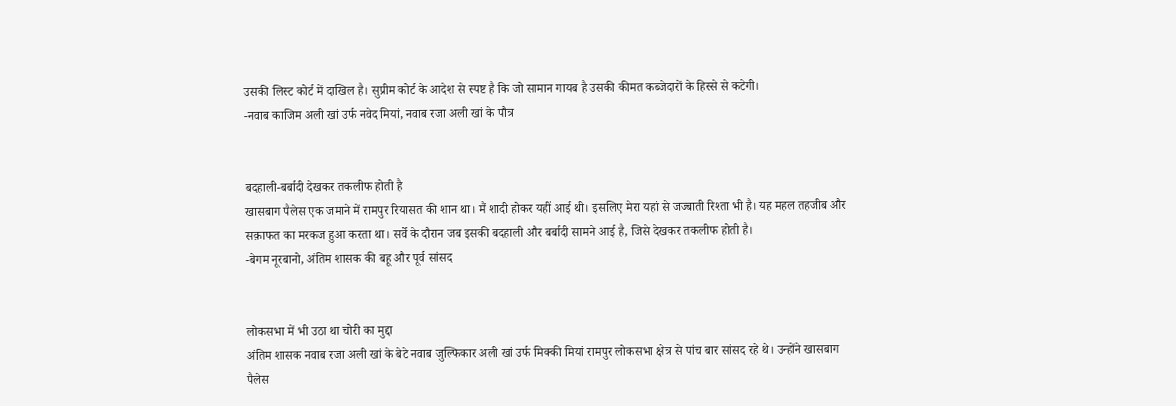उसकी लिस्ट कोर्ट में दाखिल है। सुप्रीम कोर्ट के आदेश से स्पष्ट है कि जो सामान गायब है उसकी कीमत कब्जेदारों के हिस्से से कटेगी।
-नवाब काजिम अली खां उर्फ नवेद मियां, नवाब रजा अली खां के पौत्र


बदहाली-बर्बादी देखकर तकलीफ होती है
खासबाग पैलेस एक जमाने में रामपुर रियासत की शान था। मैं शादी होकर यहीं आई थी। इसलिए मेरा यहां से जज्बाती रिश्ता भी है। यह महल तहजीब और सक़ाफत का मरकज हुआ करता था। सर्वे के दौरान जब इसकी बदहाली और बर्बादी सामने आई है, जिसे देखकर तकलीफ होती है।
-बेगम नूरबानो, अंतिम शासक की बहू और पूर्व सांसद


लोकसभा में भी उठा था चोरी का मुद्दा
अंतिम शासक नवाब रजा अली खां के बेटे नवाब जुल्फिकार अली खां उर्फ मिक्की मियां रामपुर लोकसभा क्षेत्र से पांच बार सांसद रहे थे। उन्होंने खासबाग पैलेस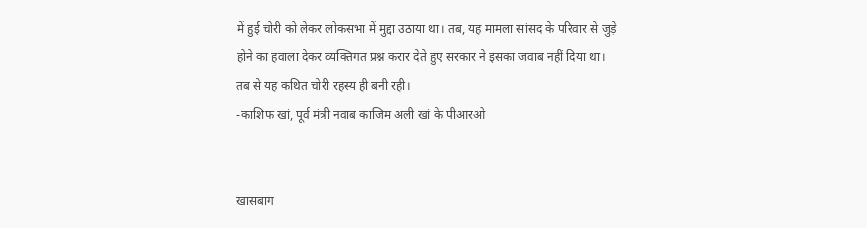में हुई चोरी को लेकर लोकसभा में मुद्दा उठाया था। तब, यह मामला सांसद के परिवार से जुड़े होने का हवाला देकर व्यक्तिगत प्रश्न करार देते हुए सरकार ने इसका जवाब नहीं दिया था। तब से यह कथित चोरी रहस्य ही बनी रही।
-काशिफ खां, पूर्व मंत्री नवाब काजिम अली खां के पीआरओ


खासबाग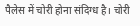पैलेस में चोरी होना संदिग्ध है। चोरी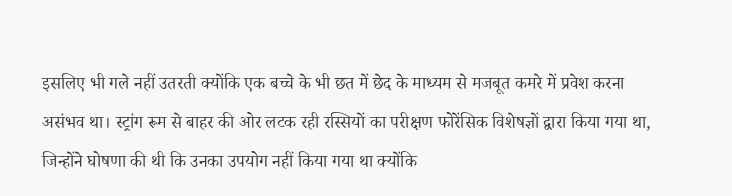इसलिए भी गले नहीं उतरती क्योंकि एक बच्चे के भी छत में छेद के माध्यम से मजबूत कमरे में प्रवेश करना असंभव था। स्ट्रांग रूम से बाहर की ओर लटक रही रस्सियों का परीक्षण फोरेंसिक विशेषज्ञों द्वारा किया गया था, जिन्होंने घोषणा की थी कि उनका उपयोग नहीं किया गया था क्योंकि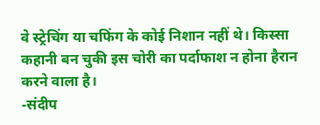वे स्ट्रेचिंग या चफिंग के कोई निशान नहीं थे। किस्सा कहानी बन चुकी इस चोरी का पर्दाफाश न होना हैरान करने वाला है।
-संदीप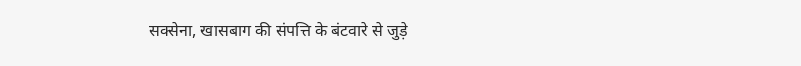सक्सेना, खासबाग की संपत्ति के बंटवारे से जुड़े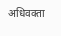अधिवक्ता